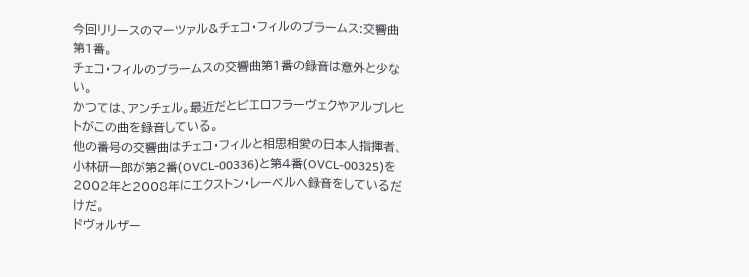今回リリースのマーツァル&チェコ・フィルのブラームス:交響曲第1番。
チェコ・フィルのブラームスの交響曲第1番の録音は意外と少ない。
かつては、アンチェル。最近だとビエロフラーヴェクやアルブレヒトがこの曲を録音している。
他の番号の交響曲はチェコ・フィルと相思相愛の日本人指揮者、小林研一郎が第2番(OVCL-00336)と第4番(OVCL-00325)を2002年と2008年にエクストン・レーベルへ録音をしているだけだ。
ドヴォルザー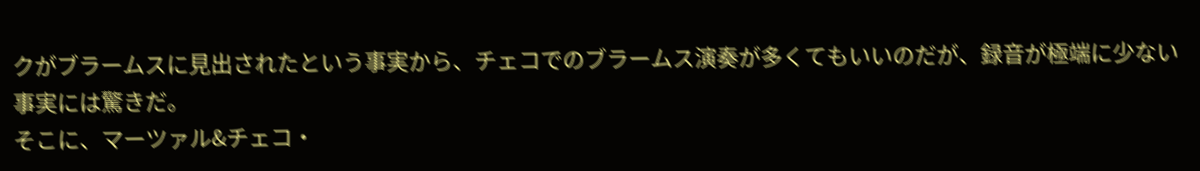クがブラームスに見出されたという事実から、チェコでのブラームス演奏が多くてもいいのだが、録音が極端に少ない事実には驚きだ。
そこに、マーツァル&チェコ・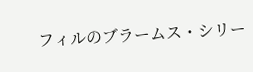フィルのブラームス・シリー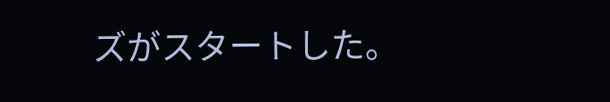ズがスタートした。